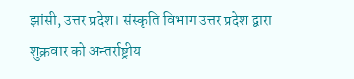झांसी, उत्तर प्रदेश। संस्कृति विभाग उत्तर प्रदेश द्वारा शुक्रवार को अन्तर्राष्ट्रीय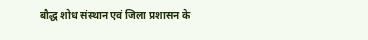बौद्ध शोध संस्थान एवं जिला प्रशासन के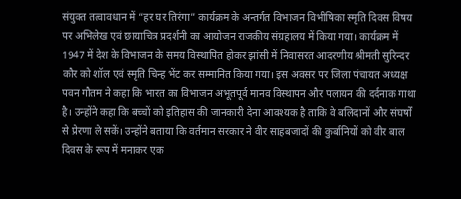संयुक्त तत्वावधान में “हर घर तिरंगा” कार्यक्रम के अन्तर्गत विभाजन विभीषिका स्मृति दिवस विषय पर अभिलेख एवं छायाचित्र प्रदर्शनी का आयोजन राजकीय संग्रहालय में किया गया। कार्यक्रम में 1947 में देश के विभाजन के समय विस्थापित होकर झांसी में निवासरत आदरणीय श्रीमती सुरिन्दर कौर को शॉल एवं स्मृति चिन्ह भेंट कर सम्मानित किया गया। इस अवसर पर जिला पंचायत अध्यक्ष पवन गौतम ने कहा कि भारत का विभाजन अभूतपूर्व मानव विस्थापन और पलायन की दर्दनाक गाथा है। उन्होंने कहा कि बच्चों को इतिहास की जानकारी देना आवश्यक है ताकि वे बलिदानों और संघर्षों से प्रेरणा ले सकें। उन्होंने बताया कि वर्तमान सरकार ने वीर साहबजादों की कुर्बानियों को वीर बाल दिवस के रूप में मनाकर एक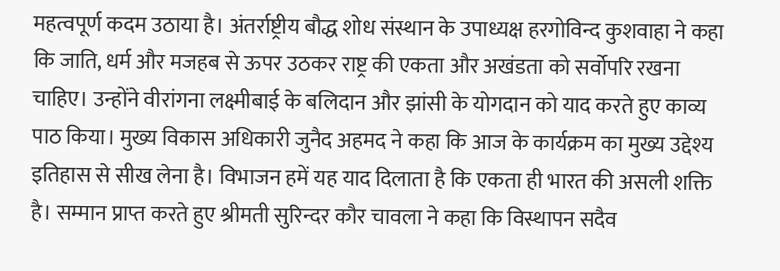महत्वपूर्ण कदम उठाया है। अंतर्राष्ट्रीय बौद्ध शोध संस्थान के उपाध्यक्ष हरगोविन्द कुशवाहा ने कहा कि जाति, धर्म और मजहब से ऊपर उठकर राष्ट्र की एकता और अखंडता को सर्वोपरि रखना चाहिए। उन्होंने वीरांगना लक्ष्मीबाई के बलिदान और झांसी के योगदान को याद करते हुए काव्य पाठ किया। मुख्य विकास अधिकारी जुनैद अहमद ने कहा कि आज के कार्यक्रम का मुख्य उद्देश्य इतिहास से सीख लेना है। विभाजन हमें यह याद दिलाता है कि एकता ही भारत की असली शक्ति है। सम्मान प्राप्त करते हुए श्रीमती सुरिन्दर कौर चावला ने कहा कि विस्थापन सदैव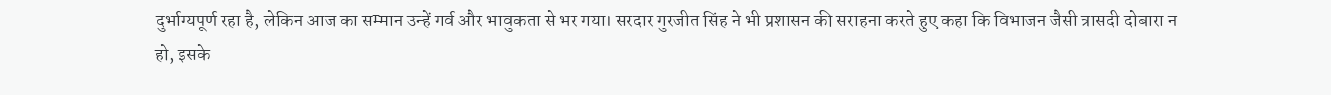दुर्भाग्यपूर्ण रहा है, लेकिन आज का सम्मान उन्हें गर्व और भावुकता से भर गया। सरदार गुरजीत सिंह ने भी प्रशासन की सराहना करते हुए कहा कि विभाजन जैसी त्रासदी दोबारा न हो, इसके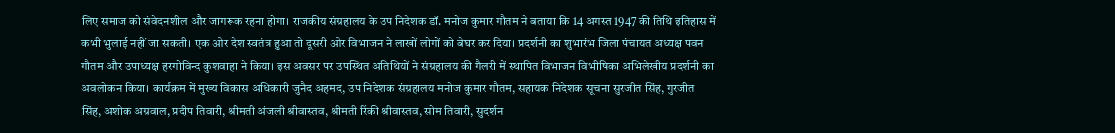लिए समाज को संवेदनशील और जागरूक रहना होगा। राजकीय संग्रहालय के उप निदेशक डॉ. मनोज कुमार गौतम ने बताया कि 14 अगस्त 1947 की तिथि इतिहास में कभी भुलाई नहीं जा सकती। एक ओर देश स्वतंत्र हुआ तो दूसरी ओर विभाजन ने लाखों लोगों को बेघर कर दिया। प्रदर्शनी का शुभारंभ जिला पंचायत अध्यक्ष पवन गौतम और उपाध्यक्ष हरगोविन्द कुशवाहा ने किया। इस अवसर पर उपस्थित अतिथियों ने संग्रहालय की गैलरी में स्थापित विभाजन विभीषिका अभिलेखीय प्रदर्शनी का अवलोकन किया। कार्यक्रम में मुख्य विकास अधिकारी जुनैद अहमद, उप निदेशक संग्रहालय मनोज कुमार गौतम, सहायक निदेशक सूचना सुरजीत सिंह, गुरजीत सिंह, अशोक अग्रवाल, प्रदीप तिवारी, श्रीमती अंजली श्रीवास्तव, श्रीमती रिंकी श्रीवास्तव, सोम तिवारी, सुदर्शन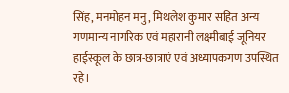सिंह, मनमोहन मनु, मिथलेश कुमार सहित अन्य गणमान्य नागरिक एवं महारानी लक्ष्मीबाई जूनियर हाईस्कूल के छात्र-छात्राएं एवं अध्यापकगण उपस्थित रहे।